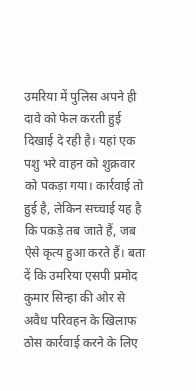उमरिया में पुलिस अपने ही दावे को फेल करती हुई दिखाई दे रही है। यहां एक पशु भरे वाहन को शुक्रवार को पकड़ा गया। कार्रवाई तो हुई है, लेकिन सच्चाई यह है कि पकड़े तब जाते हैं, जब ऐसे कृत्य हुआ करते हैं। बता दें कि उमरिया एसपी प्रमोद कुमार सिन्हा की ओर से अवैध परिवहन के खिलाफ ठोस कार्रवाई करने के लिए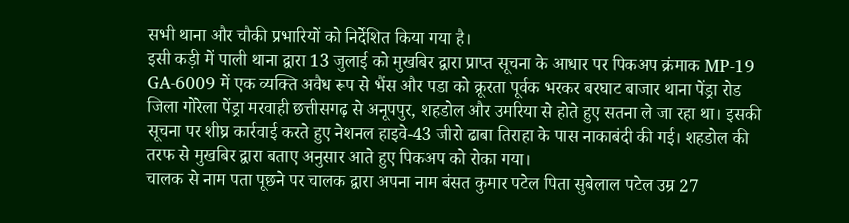सभी थाना और चौकी प्रभारियों को निर्देशित किया गया है।
इसी कड़ी में पाली थाना द्वारा 13 जुलाई को मुखबिर द्वारा प्राप्त सूचना के आधार पर पिकअप क्रंमाक MP-19 GA-6009 में एक व्यक्ति अवैध रूप से भैंस और पडा को क्रूरता पूर्वक भरकर बरघाट बाजार थाना पेंड्रा रोड जिला गोरेला पेंड्रा मरवाही छत्तीसगढ़ से अनूपपुर, शहडोल और उमरिया से होते हुए सतना ले जा रहा था। इसकी सूचना पर शीघ्र कार्रवाई करते हुए नेशनल हाइवे-43 जीरो ढाबा तिराहा के पास नाकाबंदी की गई। शहडोल की तरफ से मुखबिर द्वारा बताए अनुसार आते हुए पिकअप को रोका गया।
चालक से नाम पता पूछने पर चालक द्वारा अपना नाम बंसत कुमार पटेल पिता सुबेलाल पटेल उम्र 27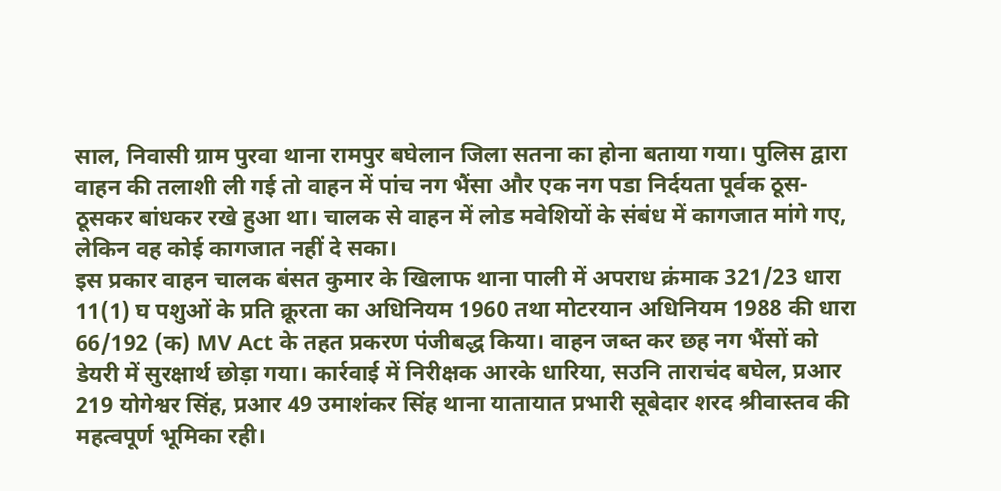साल, निवासी ग्राम पुरवा थाना रामपुर बघेलान जिला सतना का होना बताया गया। पुलिस द्वारा वाहन की तलाशी ली गई तो वाहन में पांच नग भैंसा और एक नग पडा निर्दयता पूर्वक ठूस-ठूसकर बांधकर रखे हुआ था। चालक से वाहन में लोड मवेशियों के संबंध में कागजात मांगे गए, लेकिन वह कोई कागजात नहीं दे सका।
इस प्रकार वाहन चालक बंसत कुमार के खिलाफ थाना पाली में अपराध क्रंमाक 321/23 धारा 11(1) घ पशुओं के प्रति क्रूरता का अधिनियम 1960 तथा मोटरयान अधिनियम 1988 की धारा 66/192 (क) MV Act के तहत प्रकरण पंजीबद्ध किया। वाहन जब्त कर छह नग भैंसों को डेयरी में सुरक्षार्थ छोड़ा गया। कार्रवाई में निरीक्षक आरके धारिया, सउनि ताराचंद बघेल, प्रआर 219 योगेश्वर सिंह, प्रआर 49 उमाशंकर सिंह थाना यातायात प्रभारी सूबेदार शरद श्रीवास्तव की महत्वपूर्ण भूमिका रही।